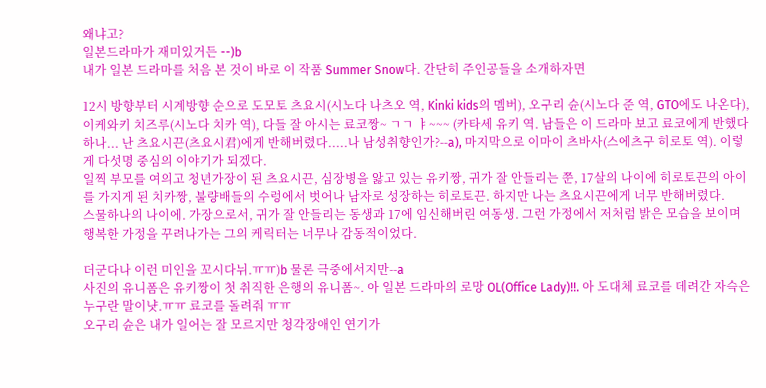왜냐고?
일본드라마가 재미있거든 --)b
내가 일본 드라마를 처음 본 것이 바로 이 작품 Summer Snow다. 간단히 주인공들을 소개하자면

12시 방향부터 시계방향 순으로 도모토 츠요시(시노다 나츠오 역, Kinki kids의 멤버), 오구리 슌(시노다 준 역, GTO에도 나온다), 이케와키 치즈루(시노다 치카 역), 다들 잘 아시는 료코짱~ ㄱㄱ ㅑ~~~ (카타세 유키 역. 남들은 이 드라마 보고 료코에게 반했다 하나... 난 츠요시끈(츠요시君)에게 반해버렸다.....나 남성취향인가?--a), 마지막으로 이마이 츠바사(스에츠구 히로토 역). 이렇게 다섯명 중심의 이야기가 되겠다.
일찍 부모를 여의고 청년가장이 된 츠요시끈, 심장병을 앓고 있는 유키짱, 귀가 잘 안들리는 쭌, 17살의 나이에 히로토끈의 아이를 가지게 된 치카짱, 불량배들의 수렁에서 벗어나 남자로 성장하는 히로토끈. 하지만 나는 츠요시끈에게 너무 반해버렸다.
스물하나의 나이에. 가장으로서, 귀가 잘 안들리는 동생과 17에 임신해버린 여동생. 그런 가정에서 저처럼 밝은 모습을 보이며 행복한 가정을 꾸려나가는 그의 케릭터는 너무나 감동적이었다.

더군다나 이런 미인을 꼬시다뉘.ㅠㅠ)b 물론 극중에서지만--a
사진의 유니폼은 유키짱이 첫 취직한 은행의 유니폼~. 아 일본 드라마의 로망 OL(Office Lady)!!. 아 도대체 료코를 데려간 자슥은 누구란 말이냣.ㅠㅠ 료코를 돌려줘 ㅠㅠ
오구리 슌은 내가 일어는 잘 모르지만 청각장애인 연기가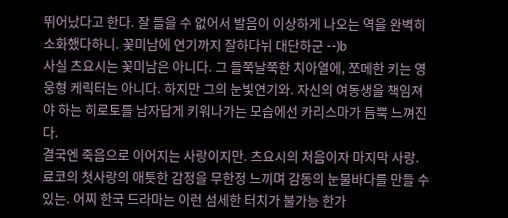뛰어났다고 한다. 잘 들을 수 없어서 발음이 이상하게 나오는 역을 완벽히 소화했다하니. 꽃미남에 연기까지 잘하다뉘 대단하군 --)b
사실 츠요시는 꽃미남은 아니다. 그 들쭉날쭉한 치아열에, 쪼메한 키는 영웅형 케릭터는 아니다. 하지만 그의 눈빛연기와. 자신의 여동생을 책임져야 하는 히로토를 남자답게 키워나가는 모습에선 카리스마가 듬뿍 느껴진다.
결국엔 죽음으로 이어지는 사랑이지만. 츠요시의 처음이자 마지막 사랑. 료코의 첫사랑의 애틋한 감정을 무한정 느끼며 감동의 눈물바다를 만들 수 있는. 어찌 한국 드라마는 이런 섬세한 터치가 불가능 한가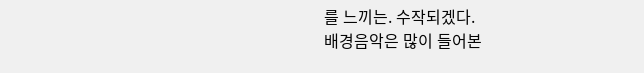를 느끼는. 수작되겠다.
배경음악은 많이 들어본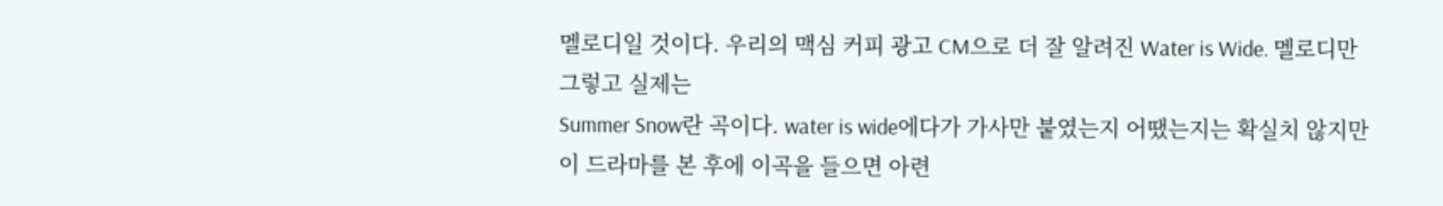멜로디일 것이다. 우리의 맥심 커피 광고 CM으로 더 잘 알려진 Water is Wide. 멜로디만 그렇고 실제는
Summer Snow란 곡이다. water is wide에다가 가사만 붙였는지 어땠는지는 확실치 않지만 이 드라마를 본 후에 이곡을 들으면 아련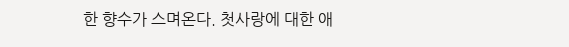한 향수가 스며온다. 첫사랑에 대한 애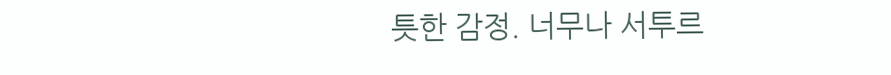틋한 감정. 너무나 서투르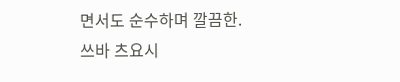면서도 순수하며 깔끔한.
쓰바 츠요시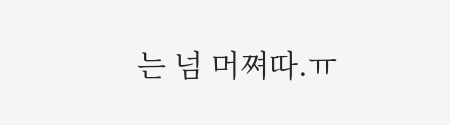는 넘 머쪄따.ㅠ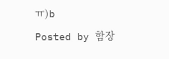ㅠ)b
Posted by 함장